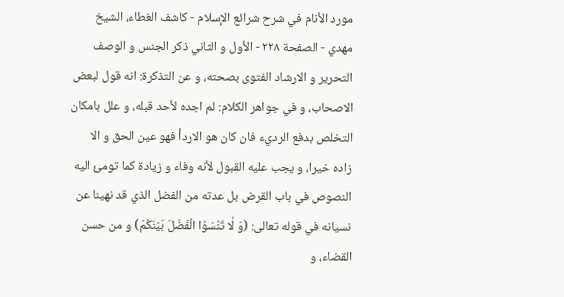مورد الأنام في شرح شرائع الإسلام - كاشف الغطاء، الشيخ مهدي - الصفحة ٢٢٨ - الأول و الثاني ذكر الجنس و الوصف
التحرير و الارشاد الفتوى بصحته، و عن التذكرة: انه قول لبعض الاصحاب، و في جواهر الكلام: لم اجده لأحد قبله، و علل بامكان التخلص بدفع الرديء فان كان هو الاردأ فهو عين الحق و الا زاده خيرا، و يجب عليه القبول لأنه وفاء و زيادة كما تومئ اليه النصوص في باب القرض بل عدته من الفضل الذي قد نهينا عن نسيانه في قوله تعالى: (وَ لٰا تَنْسَوُا الْفَضْلَ بَيْنَكُمْ) و من حسن القضاء، و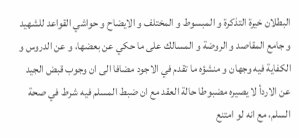البطلان خيرة التذكرة و المبسوط و المختلف و الايضاح و حواشي القواعد للشهيد و جامع المقاصد و الروضة و المسالك على ما حكي عن بعضها، و عن الدروس و الكفاية فيه وجهان و منشؤه ما تقدم في الاجود مضافا الى ان وجوب قبض الجيد عن الاردأ لا يصيره مضبوطا حالة العقد مع ان ضبط المسلم فيه شرط في صحة السلم، مع انه لو امتنع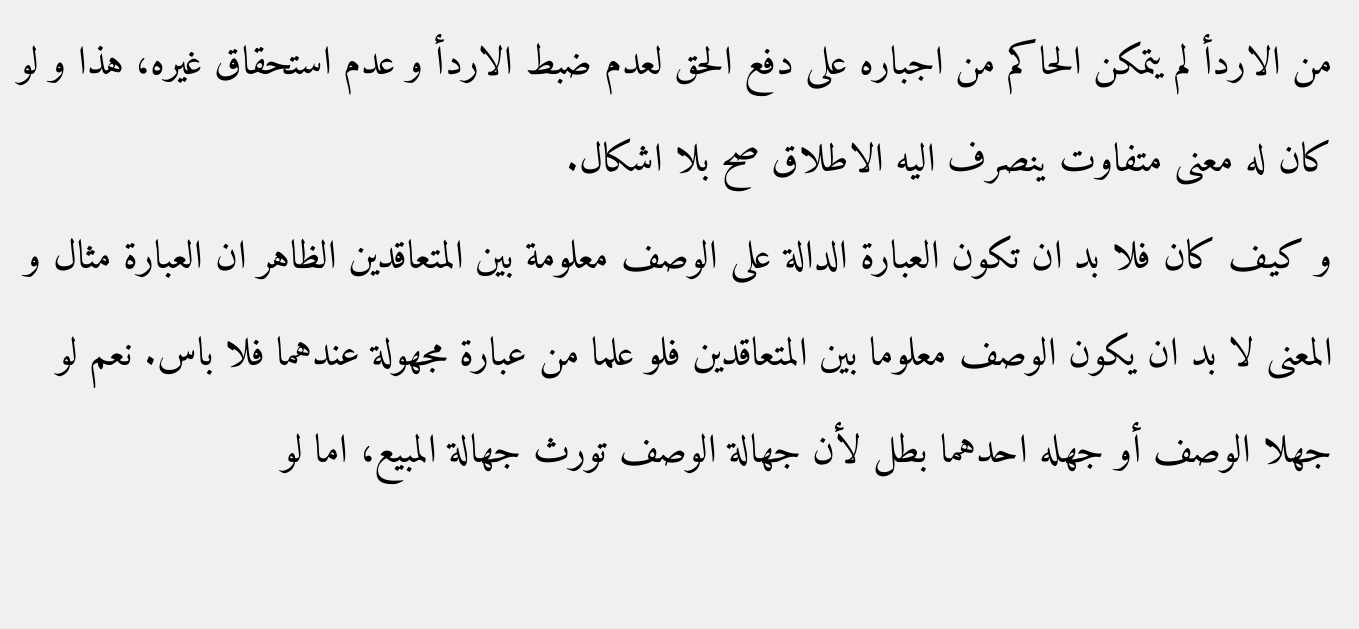من الاردأ لم يتمكن الحاكم من اجباره على دفع الحق لعدم ضبط الاردأ و عدم استحقاق غيره، هذا و لو كان له معنى متفاوت ينصرف اليه الاطلاق صح بلا اشكال.
و كيف كان فلا بد ان تكون العبارة الدالة على الوصف معلومة بين المتعاقدين الظاهر ان العبارة مثال و المعنى لا بد ان يكون الوصف معلوما بين المتعاقدين فلو علما من عبارة مجهولة عندهما فلا باس. نعم لو جهلا الوصف أو جهله احدهما بطل لأن جهالة الوصف تورث جهالة المبيع، اما لو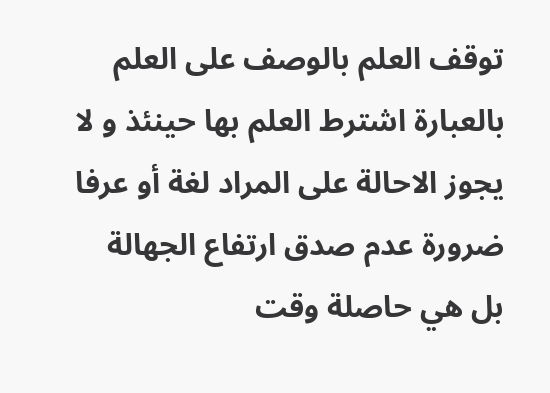توقف العلم بالوصف على العلم بالعبارة اشترط العلم بها حينئذ و لا يجوز الاحالة على المراد لغة أو عرفا ضرورة عدم صدق ارتفاع الجهالة بل هي حاصلة وقت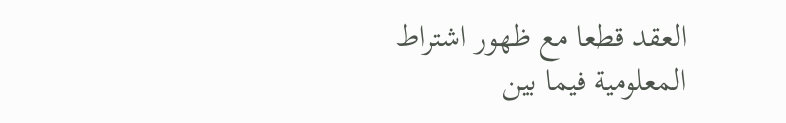العقد قطعا مع ظهور اشتراط المعلومية فيما بين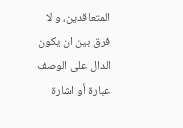المتعاقدين، و لا فرق بين ان يكون الدال على الوصف عبارة أو اشارة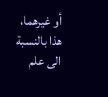أو غيرهما، هذا بالنسبة الى علم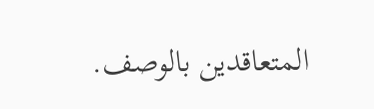المتعاقدين بالوصف.